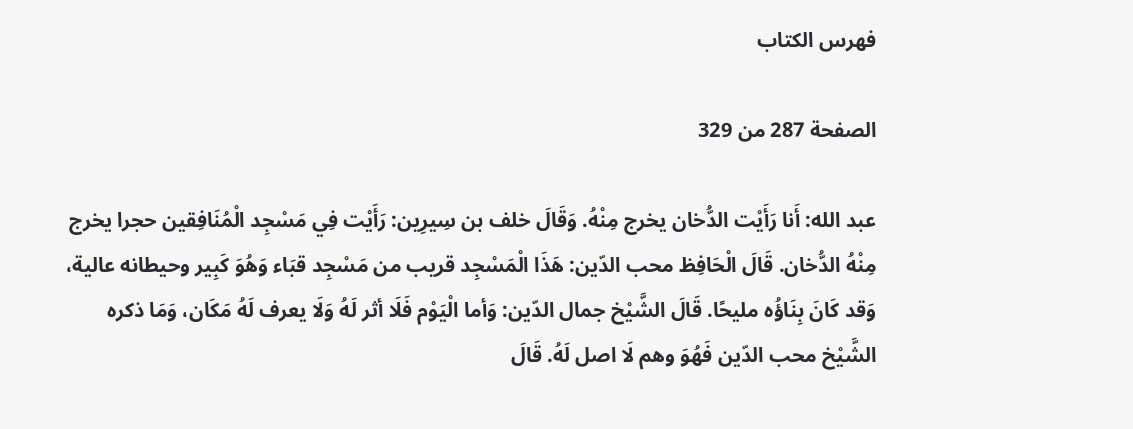فهرس الكتاب

الصفحة 287 من 329

عبد الله: أَنا رَأَيْت الدُّخان يخرج مِنْهُ. وَقَالَ خلف بن سِيرِين: رَأَيْت فِي مَسْجِد الْمُنَافِقين حجرا يخرج مِنْهُ الدُّخان. قَالَ الْحَافِظ محب الدّين: هَذَا الْمَسْجِد قريب من مَسْجِد قبَاء وَهُوَ كَبِير وحيطانه عالية، وَقد كَانَ بِنَاؤُه مليحًا. قَالَ الشَّيْخ جمال الدّين: وَأما الْيَوْم فَلَا أثر لَهُ وَلَا يعرف لَهُ مَكَان، وَمَا ذكره الشَّيْخ محب الدّين فَهُوَ وهم لَا اصل لَهُ. قَالَ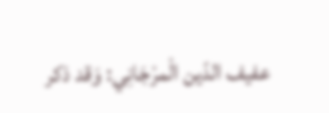عفيف الدّين الْمرْجَانِي: وَقد ذكر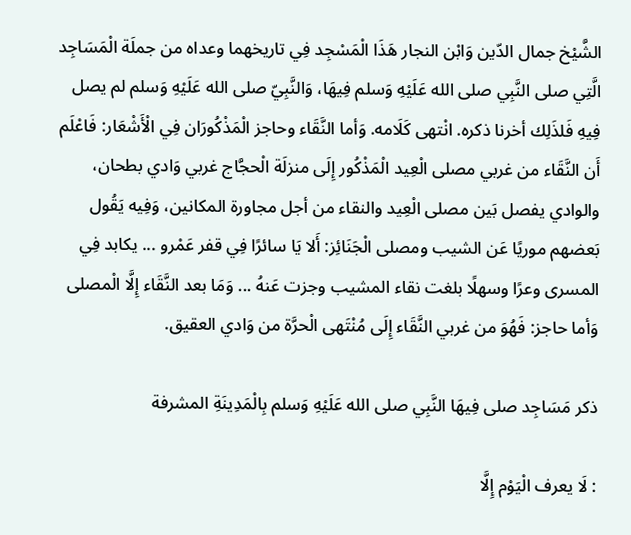الشَّيْخ جمال الدّين وَابْن النجار هَذَا الْمَسْجِد فِي تاريخهما وعداه من جملَة الْمَسَاجِد الَّتِي صلى النَّبِي صلى الله عَلَيْهِ وَسلم فِيهَا، وَالنَّبِيّ صلى الله عَلَيْهِ وَسلم لم يصل فِيهِ فَلذَلِك أخرنا ذكره. انْتهى كَلَامه. وَأما النَّقَاء وحاجز الْمَذْكُورَان فِي الْأَشْعَار: فَاعْلَم أَن النَّقَاء من غربي مصلى الْعِيد الْمَذْكُور إِلَى منزلَة الْحجَّاج غربي وَادي بطحان، والوادي يفصل بَين مصلى الْعِيد والنقاء من أجل مجاورة المكانين، وَفِيه يَقُول بَعضهم موريًا عَن الشيب ومصلى الْجَنَائِز: أَلا يَا سائرًا فِي قفر عَمْرو ... يكابد فِي المسرى وعرًا وسهلًا بلغت نقاء المشيب وجزت عَنهُ ... وَمَا بعد النَّقَاء إِلَّا الْمصلى وَأما حاجز: فَهُوَ من غربي النَّقَاء إِلَى مُنْتَهى الْحرَّة من وَادي العقيق.

ذكر مَسَاجِد صلى فِيهَا النَّبِي صلى الله عَلَيْهِ وَسلم بِالْمَدِينَةِ المشرفة

: لَا يعرف الْيَوْم إِلَّا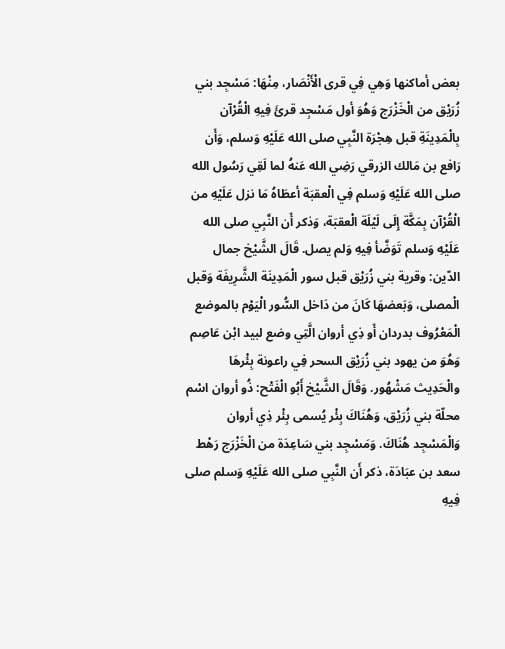بعض أماكنها وَهِي فِي قرى الْأَنْصَار، مِنْهَا: مَسْجِد بني زُرَيْق من الْخَزْرَج وَهُوَ أول مَسْجِد قرئَ فِيهِ الْقُرْآن بِالْمَدِينَةِ قبل هِجْرَة النَّبِي صلى الله عَلَيْهِ وَسلم، وَأَن رَافع بن مَالك الزرقي رَضِي الله عَنهُ لما لَقِي رَسُول الله صلى الله عَلَيْهِ وَسلم فِي الْعقبَة أعطَاهُ مَا نزل عَلَيْهِ من الْقُرْآن بِمَكَّة إِلَى لَيْلَة الْعقبَة، وَذكر أَن النَّبِي صلى الله عَلَيْهِ وَسلم تَوَضَّأ فِيهِ وَلم يصل. قَالَ الشَّيْخ جمال الدّين: وقرية بني زُرَيْق قبل سور الْمَدِينَة الشَّرِيفَة وَقبل الْمصلى، وَبَعضهَا كَانَ من دَاخل السُّور الْيَوْم بالموضع الْمَعْرُوف بدردان أَو ذِي أروان الَّتِي وضع لبيد ابْن عَاصِم وَهُوَ من يهود بني زُرَيْق السحر فِي راعونة بِئْرهَا والْحَدِيث مَشْهُور. وَقَالَ الشَّيْخ أَبُو الْفَتْح: ذُو أروان اسْم محلّة بني زُرَيْق، وَهُنَاكَ بِئْر يُسمى بِئْر ذِي أروان وَالْمَسْجِد هُنَاكَ. وَمَسْجِد بني سَاعِدَة من الْخَزْرَج رَهْط سعد بن عبَادَة، ذكر أَن النَّبِي صلى الله عَلَيْهِ وَسلم صلى فِيهِ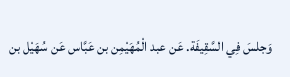وَجلسَ فِي السَّقِيفَة. عَن عبد الْمُهَيْمِن بن عَبَّاس عَن سُهَيْل بن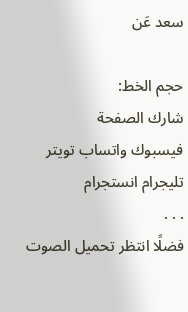سعد عَن

حجم الخط:
شارك الصفحة
فيسبوك واتساب تويتر تليجرام انستجرام
. . .
فضلًا انتظر تحميل الصوت